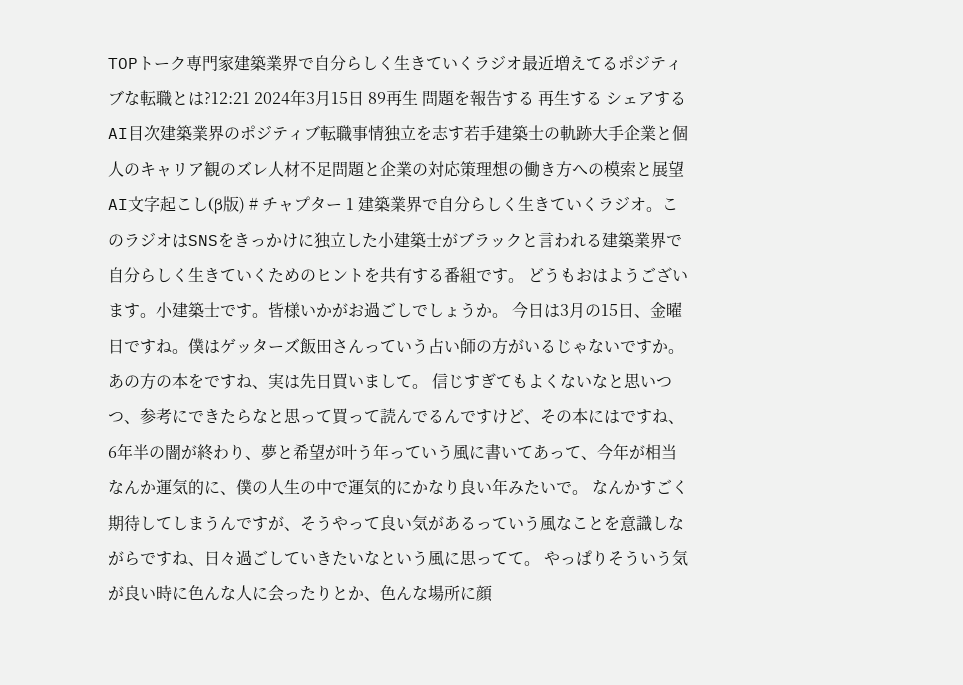TOPトーク専門家建築業界で自分らしく生きていくラジオ最近増えてるポジティブな転職とは?12:21 2024年3月15日 89再生 問題を報告する 再生する シェアする AI目次建築業界のポジティブ転職事情独立を志す若手建築士の軌跡大手企業と個人のキャリア観のズレ人材不足問題と企業の対応策理想の働き方への模索と展望AI文字起こし(β版) # チャプター 1 建築業界で自分らしく生きていくラジオ。このラジオはSNSをきっかけに独立した小建築士がブラックと言われる建築業界で自分らしく生きていくためのヒントを共有する番組です。 どうもおはようございます。小建築士です。皆様いかがお過ごしでしょうか。 今日は3月の15日、金曜日ですね。僕はゲッターズ飯田さんっていう占い師の方がいるじゃないですか。あの方の本をですね、実は先日買いまして。 信じすぎてもよくないなと思いつつ、参考にできたらなと思って買って読んでるんですけど、その本にはですね、 6年半の闇が終わり、夢と希望が叶う年っていう風に書いてあって、今年が相当なんか運気的に、僕の人生の中で運気的にかなり良い年みたいで。 なんかすごく期待してしまうんですが、そうやって良い気があるっていう風なことを意識しながらですね、日々過ごしていきたいなという風に思ってて。 やっぱりそういう気が良い時に色んな人に会ったりとか、色んな場所に顔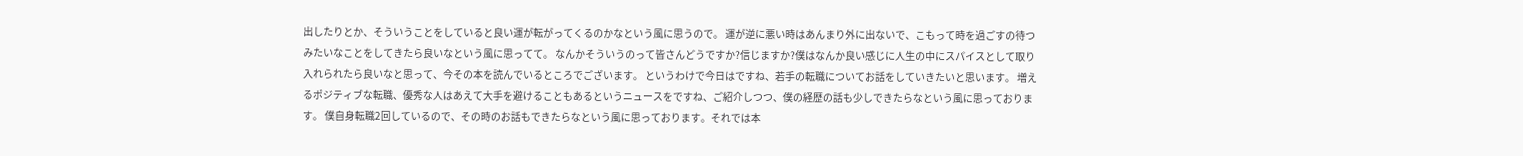出したりとか、そういうことをしていると良い運が転がってくるのかなという風に思うので。 運が逆に悪い時はあんまり外に出ないで、こもって時を過ごすの待つみたいなことをしてきたら良いなという風に思ってて。 なんかそういうのって皆さんどうですか?信じますか?僕はなんか良い感じに人生の中にスパイスとして取り入れられたら良いなと思って、今その本を読んでいるところでございます。 というわけで今日はですね、若手の転職についてお話をしていきたいと思います。 増えるポジティブな転職、優秀な人はあえて大手を避けることもあるというニュースをですね、ご紹介しつつ、僕の経歴の話も少しできたらなという風に思っております。 僕自身転職2回しているので、その時のお話もできたらなという風に思っております。それでは本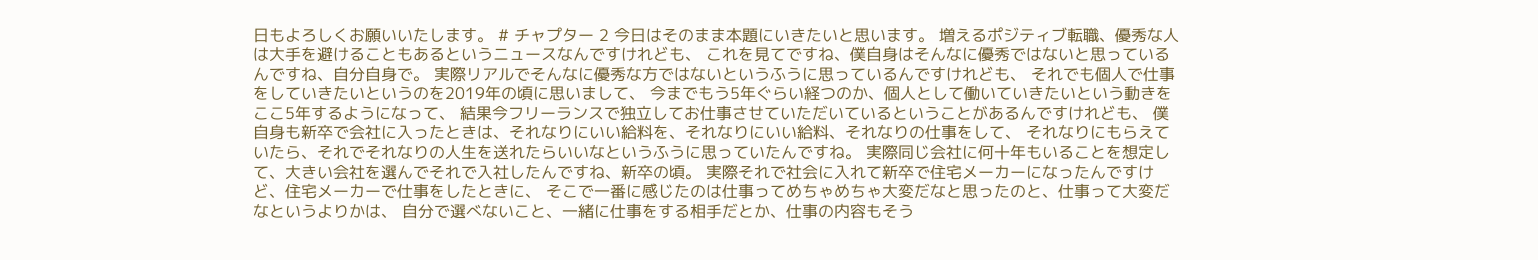日もよろしくお願いいたします。 # チャプター 2 今日はそのまま本題にいきたいと思います。 増えるポジティブ転職、優秀な人は大手を避けることもあるというニュースなんですけれども、 これを見てですね、僕自身はそんなに優秀ではないと思っているんですね、自分自身で。 実際リアルでそんなに優秀な方ではないというふうに思っているんですけれども、 それでも個人で仕事をしていきたいというのを2019年の頃に思いまして、 今までもう5年ぐらい経つのか、個人として働いていきたいという動きをここ5年するようになって、 結果今フリーランスで独立してお仕事させていただいているということがあるんですけれども、 僕自身も新卒で会社に入ったときは、それなりにいい給料を、それなりにいい給料、それなりの仕事をして、 それなりにもらえていたら、それでそれなりの人生を送れたらいいなというふうに思っていたんですね。 実際同じ会社に何十年もいることを想定して、大きい会社を選んでそれで入社したんですね、新卒の頃。 実際それで社会に入れて新卒で住宅メーカーになったんですけど、住宅メーカーで仕事をしたときに、 そこで一番に感じたのは仕事ってめちゃめちゃ大変だなと思ったのと、仕事って大変だなというよりかは、 自分で選べないこと、一緒に仕事をする相手だとか、仕事の内容もそう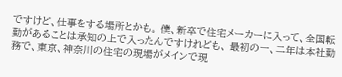ですけど、仕事をする場所とかも。 僕、新卒で住宅メーカーに入って、全国転勤があることは承知の上で入ったんですけれども、 最初の一、二年は本社勤務で、東京、神奈川の住宅の現場がメインで現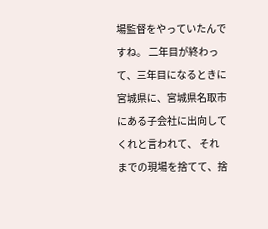場監督をやっていたんですね。 二年目が終わって、三年目になるときに宮城県に、宮城県名取市にある子会社に出向してくれと言われて、 それまでの現場を捨てて、捨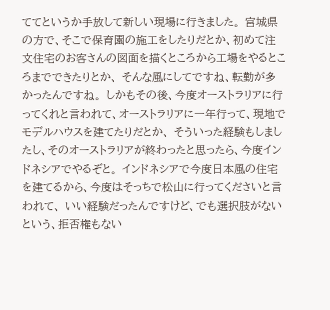ててというか手放して新しい現場に行きました。 宮城県の方で、そこで保育園の施工をしたりだとか、初めて注文住宅のお客さんの図面を描くところから工場をやるところまでできたりとか、 そんな風にしてですね、転勤が多かったんですね。 しかもその後、今度オーストラリアに行ってくれと言われて、オーストラリアに一年行って、現地でモデルハウスを建てたりだとか、 そういった経験もしましたし、そのオーストラリアが終わったと思ったら、今度インドネシアでやるぞと。 インドネシアで今度日本風の住宅を建てるから、今度はそっちで松山に行ってくださいと言われて、 いい経験だったんですけど、でも選択肢がないという、拒否権もない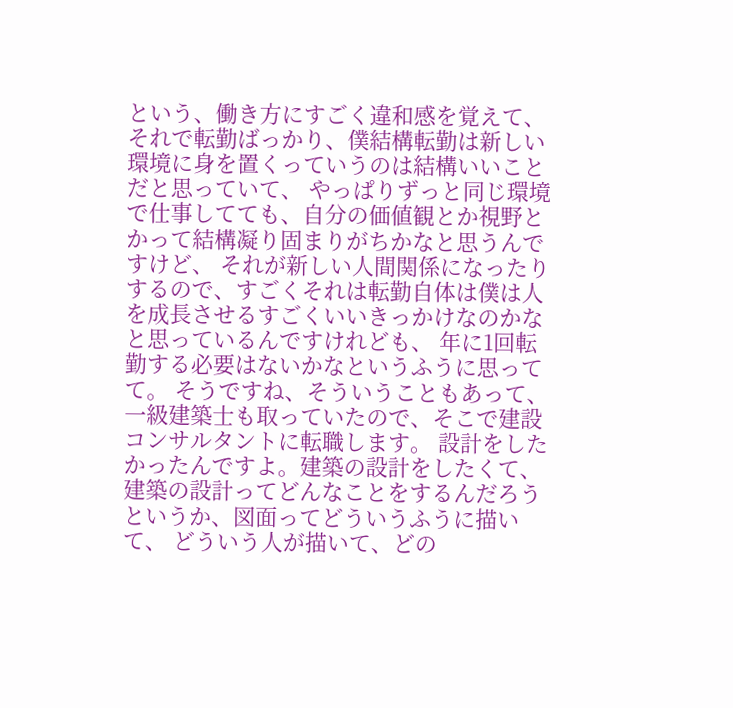という、働き方にすごく違和感を覚えて、 それで転勤ばっかり、僕結構転勤は新しい環境に身を置くっていうのは結構いいことだと思っていて、 やっぱりずっと同じ環境で仕事してても、自分の価値観とか視野とかって結構凝り固まりがちかなと思うんですけど、 それが新しい人間関係になったりするので、すごくそれは転勤自体は僕は人を成長させるすごくいいきっかけなのかなと思っているんですけれども、 年に1回転勤する必要はないかなというふうに思ってて。 そうですね、そういうこともあって、一級建築士も取っていたので、そこで建設コンサルタントに転職します。 設計をしたかったんですよ。建築の設計をしたくて、建築の設計ってどんなことをするんだろうというか、図面ってどういうふうに描いて、 どういう人が描いて、どの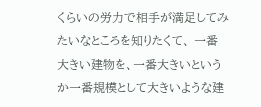くらいの労力で相手が満足してみたいなところを知りたくて、 一番大きい建物を、一番大きいというか一番規模として大きいような建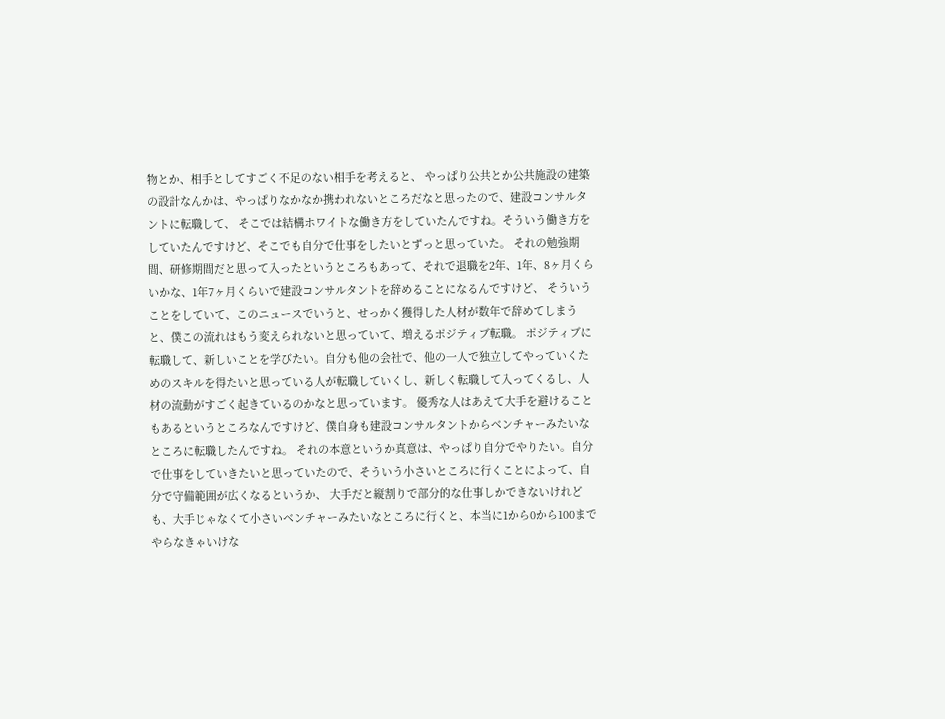物とか、相手としてすごく不足のない相手を考えると、 やっぱり公共とか公共施設の建築の設計なんかは、やっぱりなかなか携われないところだなと思ったので、建設コンサルタントに転職して、 そこでは結構ホワイトな働き方をしていたんですね。そういう働き方をしていたんですけど、そこでも自分で仕事をしたいとずっと思っていた。 それの勉強期間、研修期間だと思って入ったというところもあって、それで退職を2年、1年、8ヶ月くらいかな、1年7ヶ月くらいで建設コンサルタントを辞めることになるんですけど、 そういうことをしていて、このニュースでいうと、せっかく獲得した人材が数年で辞めてしまうと、僕この流れはもう変えられないと思っていて、増えるポジティブ転職。 ポジティブに転職して、新しいことを学びたい。自分も他の会社で、他の一人で独立してやっていくためのスキルを得たいと思っている人が転職していくし、新しく転職して入ってくるし、人材の流動がすごく起きているのかなと思っています。 優秀な人はあえて大手を避けることもあるというところなんですけど、僕自身も建設コンサルタントからベンチャーみたいなところに転職したんですね。 それの本意というか真意は、やっぱり自分でやりたい。自分で仕事をしていきたいと思っていたので、そういう小さいところに行くことによって、自分で守備範囲が広くなるというか、 大手だと縦割りで部分的な仕事しかできないけれども、大手じゃなくて小さいベンチャーみたいなところに行くと、本当に1から0から100までやらなきゃいけな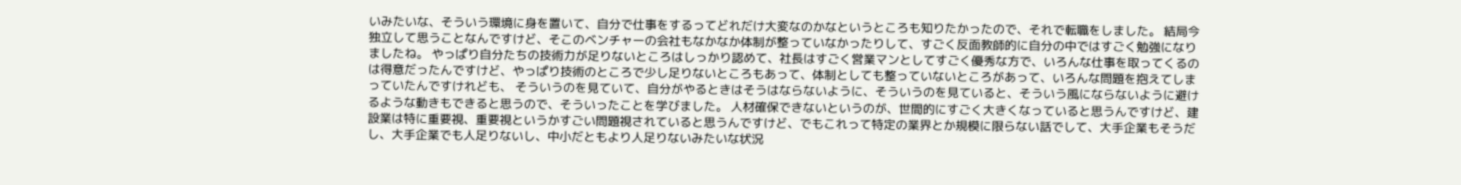いみたいな、そういう環境に身を置いて、自分で仕事をするってどれだけ大変なのかなというところも知りたかったので、それで転職をしました。 結局今独立して思うことなんですけど、そこのベンチャーの会社もなかなか体制が整っていなかったりして、すごく反面教師的に自分の中ではすごく勉強になりましたね。 やっぱり自分たちの技術力が足りないところはしっかり認めて、社長はすごく営業マンとしてすごく優秀な方で、いろんな仕事を取ってくるのは得意だったんですけど、やっぱり技術のところで少し足りないところもあって、体制としても整っていないところがあって、いろんな問題を抱えてしまっていたんですけれども、 そういうのを見ていて、自分がやるときはそうはならないように、そういうのを見ていると、そういう風にならないように避けるような動きもできると思うので、そういったことを学びました。 人材確保できないというのが、世間的にすごく大きくなっていると思うんですけど、建設業は特に重要視、重要視というかすごい問題視されていると思うんですけど、でもこれって特定の業界とか規模に限らない話でして、大手企業もそうだし、大手企業でも人足りないし、中小だともより人足りないみたいな状況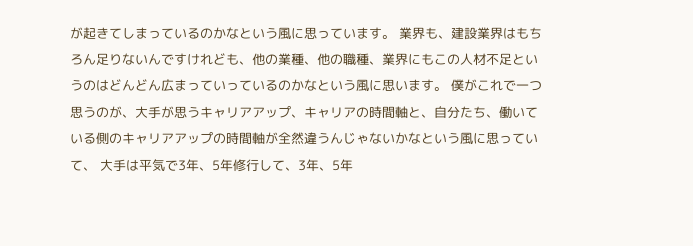が起きてしまっているのかなという風に思っています。 業界も、建設業界はもちろん足りないんですけれども、他の業種、他の職種、業界にもこの人材不足というのはどんどん広まっていっているのかなという風に思います。 僕がこれで一つ思うのが、大手が思うキャリアアップ、キャリアの時間軸と、自分たち、働いている側のキャリアアップの時間軸が全然違うんじゃないかなという風に思っていて、 大手は平気で3年、5年修行して、3年、5年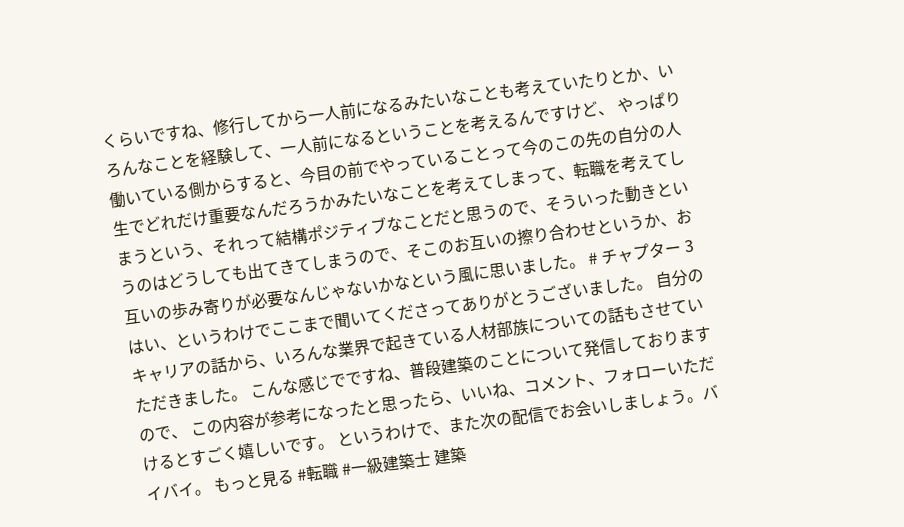くらいですね、修行してから一人前になるみたいなことも考えていたりとか、いろんなことを経験して、一人前になるということを考えるんですけど、 やっぱり働いている側からすると、今目の前でやっていることって今のこの先の自分の人生でどれだけ重要なんだろうかみたいなことを考えてしまって、転職を考えてしまうという、それって結構ポジティブなことだと思うので、そういった動きというのはどうしても出てきてしまうので、そこのお互いの擦り合わせというか、お互いの歩み寄りが必要なんじゃないかなという風に思いました。 # チャプター 3 はい、というわけでここまで聞いてくださってありがとうございました。 自分のキャリアの話から、いろんな業界で起きている人材部族についての話もさせていただきました。 こんな感じでですね、普段建築のことについて発信しておりますので、 この内容が参考になったと思ったら、いいね、コメント、フォローいただけるとすごく嬉しいです。 というわけで、また次の配信でお会いしましょう。バイバイ。 もっと見る #転職 #一級建築士 建築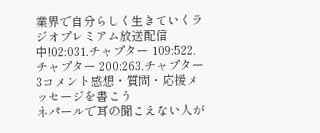業界で自分らしく生きていくラジオプレミアム放送配信中!02:031.チャプター 109:522.チャプター 200:263.チャプター 3コメント感想・質問・応援メッセージを書こう
ネパールで耳の聞こえない人が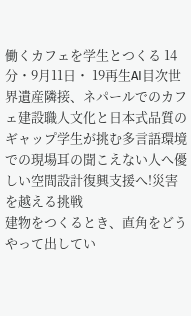働くカフェを学生とつくる 14分・9月11日・ 19再生AI目次世界遺産隣接、ネパールでのカフェ建設職人文化と日本式品質のギャップ学生が挑む多言語環境での現場耳の聞こえない人へ優しい空間設計復興支援へ!災害を越える挑戦
建物をつくるとき、直角をどうやって出してい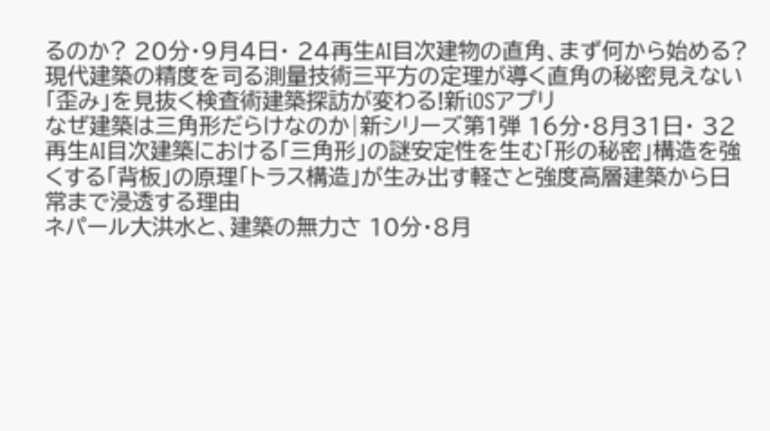るのか? 20分・9月4日・ 24再生AI目次建物の直角、まず何から始める?現代建築の精度を司る測量技術三平方の定理が導く直角の秘密見えない「歪み」を見抜く検査術建築探訪が変わる!新iOSアプリ
なぜ建築は三角形だらけなのか|新シリーズ第1弾 16分・8月31日・ 32再生AI目次建築における「三角形」の謎安定性を生む「形の秘密」構造を強くする「背板」の原理「トラス構造」が生み出す軽さと強度高層建築から日常まで浸透する理由
ネパール大洪水と、建築の無力さ 10分・8月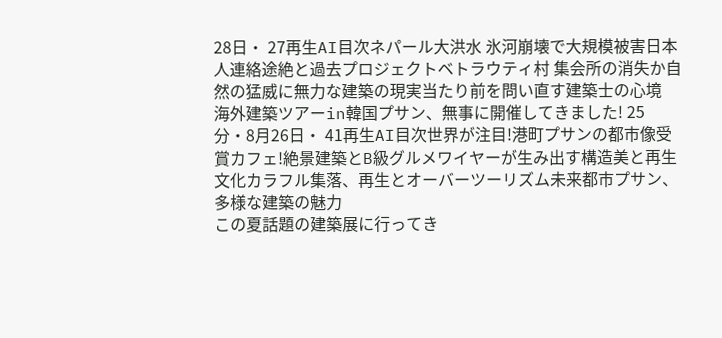28日・ 27再生AI目次ネパール大洪水 氷河崩壊で大規模被害日本人連絡途絶と過去プロジェクトベトラウティ村 集会所の消失か自然の猛威に無力な建築の現実当たり前を問い直す建築士の心境
海外建築ツアーin韓国プサン、無事に開催してきました! 25分・8月26日・ 41再生AI目次世界が注目!港町プサンの都市像受賞カフェ!絶景建築とB級グルメワイヤーが生み出す構造美と再生文化カラフル集落、再生とオーバーツーリズム未来都市プサン、多様な建築の魅力
この夏話題の建築展に行ってき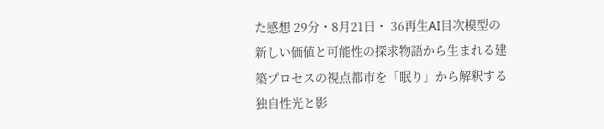た感想 29分・8月21日・ 36再生AI目次模型の新しい価値と可能性の探求物語から生まれる建築プロセスの視点都市を「眠り」から解釈する独自性光と影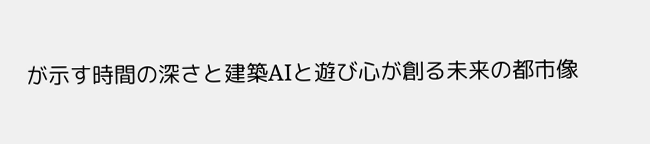が示す時間の深さと建築AIと遊び心が創る未来の都市像